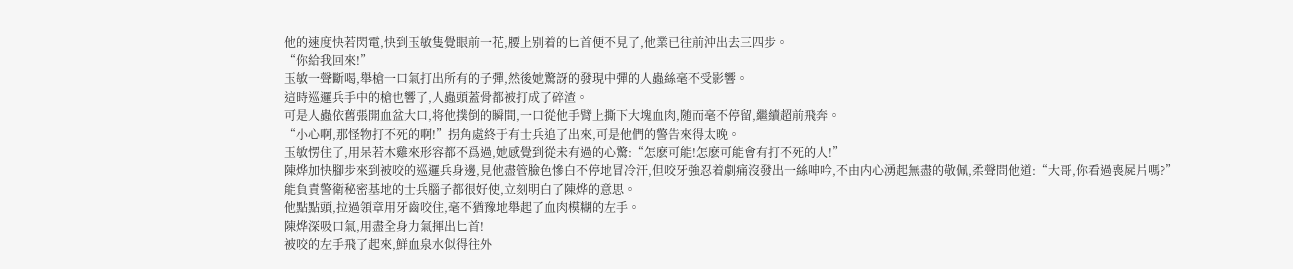他的速度快若閃電,快到玉敏隻覺眼前一花,腰上别着的匕首便不見了,他業已往前沖出去三四步。
“你給我回來!”
玉敏一聲斷喝,舉槍一口氣打出所有的子彈,然後她驚訝的發現中彈的人蟲絲毫不受影響。
這時巡邏兵手中的槍也響了,人蟲頭蓋骨都被打成了碎渣。
可是人蟲依舊張開血盆大口,将他撲倒的瞬間,一口從他手臂上撕下大塊血肉,随而毫不停留,繼續超前飛奔。
“小心啊,那怪物打不死的啊!”拐角處終于有士兵追了出來,可是他們的警告來得太晚。
玉敏愣住了,用呆若木雞來形容都不爲過,她感覺到從未有過的心驚:“怎麽可能!怎麽可能會有打不死的人!”
陳烨加快腳步來到被咬的巡邏兵身邊,見他盡管臉色慘白不停地冒冷汗,但咬牙強忍着劇痛沒發出一絲呻吟,不由内心湧起無盡的敬佩,柔聲問他道:“大哥,你看過喪屍片嗎?”
能負責警衛秘密基地的士兵腦子都很好使,立刻明白了陳烨的意思。
他點點頭,拉過領章用牙齒咬住,毫不猶豫地舉起了血肉模糊的左手。
陳烨深吸口氣,用盡全身力氣揮出匕首!
被咬的左手飛了起來,鮮血泉水似得往外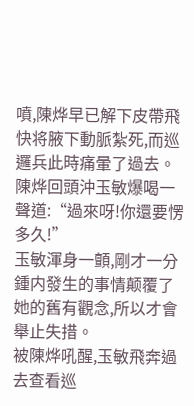噴,陳烨早已解下皮帶飛快将腋下動脈紮死,而巡邏兵此時痛暈了過去。
陳烨回頭沖玉敏爆喝一聲道:“過來呀!你還要愣多久!”
玉敏渾身一顫,剛才一分鍾内發生的事情颠覆了她的舊有觀念,所以才會舉止失措。
被陳烨吼醒,玉敏飛奔過去查看巡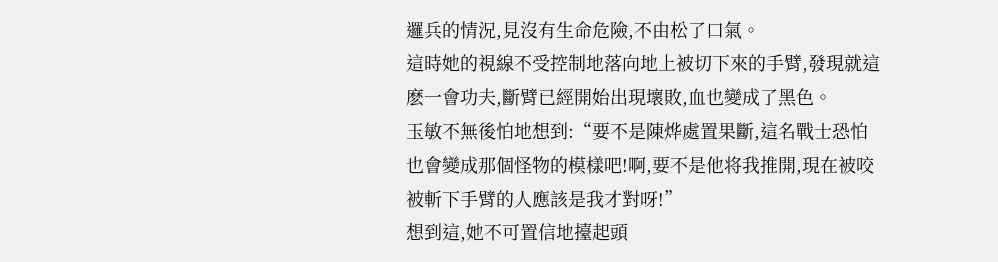邏兵的情況,見沒有生命危險,不由松了口氣。
這時她的視線不受控制地落向地上被切下來的手臂,發現就這麽一會功夫,斷臂已經開始出現壞敗,血也變成了黑色。
玉敏不無後怕地想到:“要不是陳烨處置果斷,這名戰士恐怕也會變成那個怪物的模樣吧!啊,要不是他将我推開,現在被咬被斬下手臂的人應該是我才對呀!”
想到這,她不可置信地擡起頭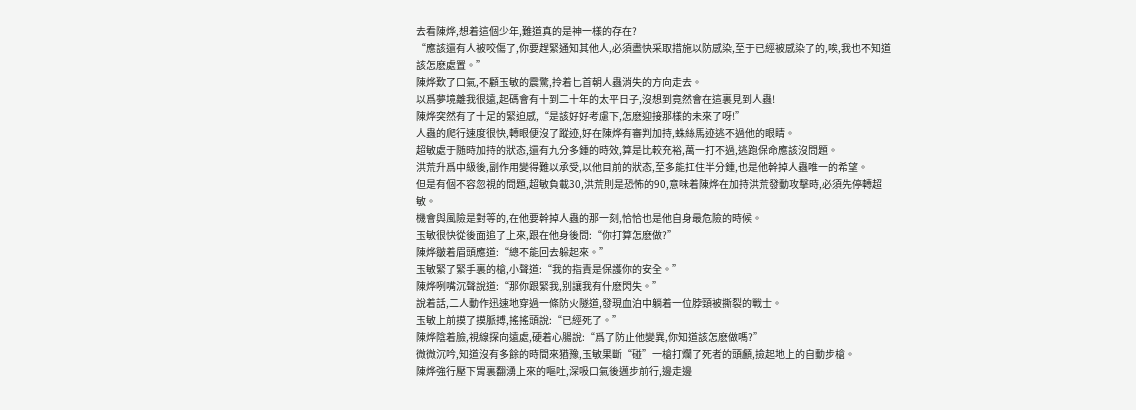去看陳烨,想着這個少年,難道真的是神一樣的存在?
“應該還有人被咬傷了,你要趕緊通知其他人,必須盡快采取措施以防感染,至于已經被感染了的,唉,我也不知道該怎麽處置。”
陳烨歎了口氣,不顧玉敏的震驚,拎着匕首朝人蟲消失的方向走去。
以爲夢境離我很遠,起碼會有十到二十年的太平日子,沒想到竟然會在這裏見到人蟲!
陳烨突然有了十足的緊迫感,“是該好好考慮下,怎麽迎接那樣的未來了呀!”
人蟲的爬行速度很快,轉眼便沒了蹤迹,好在陳烨有審判加持,蛛絲馬迹逃不過他的眼睛。
超敏處于随時加持的狀态,還有九分多鍾的時效,算是比較充裕,萬一打不過,逃跑保命應該沒問題。
洪荒升爲中級後,副作用變得難以承受,以他目前的狀态,至多能扛住半分鍾,也是他幹掉人蟲唯一的希望。
但是有個不容忽視的問題,超敏負載30,洪荒則是恐怖的90,意味着陳烨在加持洪荒發動攻擊時,必須先停轉超敏。
機會與風險是對等的,在他要幹掉人蟲的那一刻,恰恰也是他自身最危險的時候。
玉敏很快從後面追了上來,跟在他身後問:“你打算怎麽做?”
陳烨皺着眉頭應道:“總不能回去躲起來。”
玉敏緊了緊手裏的槍,小聲道:“我的指責是保護你的安全。”
陳烨咧嘴沉聲說道:“那你跟緊我,别讓我有什麽閃失。”
說着話,二人動作迅速地穿過一條防火隧道,發現血泊中躺着一位脖頸被撕裂的戰士。
玉敏上前摸了摸脈搏,搖搖頭說:“已經死了。”
陳烨陰着臉,視線探向遠處,硬着心腸說:“爲了防止他變異,你知道該怎麽做嗎?”
微微沉吟,知道沒有多餘的時間來猶豫,玉敏果斷“碰”一槍打爛了死者的頭顱,撿起地上的自動步槍。
陳烨強行壓下胃裏翻湧上來的嘔吐,深吸口氣後邁步前行,邊走邊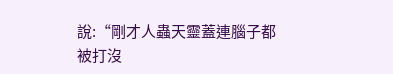說:“剛才人蟲天靈蓋連腦子都被打沒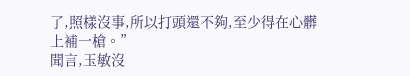了,照樣沒事,所以打頭還不夠,至少得在心髒上補一槍。”
聞言,玉敏沒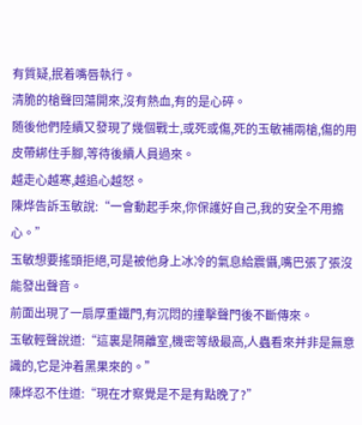有質疑,抿着嘴唇執行。
清脆的槍聲回蕩開來,沒有熱血,有的是心碎。
随後他們陸續又發現了幾個戰士,或死或傷,死的玉敏補兩槍,傷的用皮帶綁住手腳,等待後續人員過來。
越走心越寒,越追心越怒。
陳烨告訴玉敏說:“一會動起手來,你保護好自己,我的安全不用擔心。”
玉敏想要搖頭拒絕,可是被他身上冰冷的氣息給震懾,嘴巴張了張沒能發出聲音。
前面出現了一扇厚重鐵門,有沉悶的撞擊聲門後不斷傳來。
玉敏輕聲說道:“這裏是隔離室,機密等級最高,人蟲看來并非是無意識的,它是沖着黑果來的。”
陳烨忍不住道:“現在才察覺是不是有點晚了?”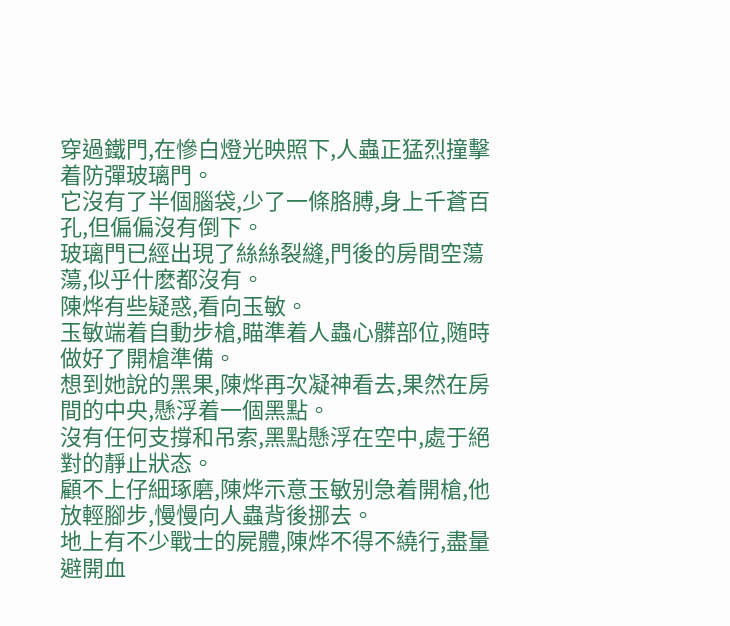穿過鐵門,在慘白燈光映照下,人蟲正猛烈撞擊着防彈玻璃門。
它沒有了半個腦袋,少了一條胳膊,身上千蒼百孔,但偏偏沒有倒下。
玻璃門已經出現了絲絲裂縫,門後的房間空蕩蕩,似乎什麽都沒有。
陳烨有些疑惑,看向玉敏。
玉敏端着自動步槍,瞄準着人蟲心髒部位,随時做好了開槍準備。
想到她說的黑果,陳烨再次凝神看去,果然在房間的中央,懸浮着一個黑點。
沒有任何支撐和吊索,黑點懸浮在空中,處于絕對的靜止狀态。
顧不上仔細琢磨,陳烨示意玉敏别急着開槍,他放輕腳步,慢慢向人蟲背後挪去。
地上有不少戰士的屍體,陳烨不得不繞行,盡量避開血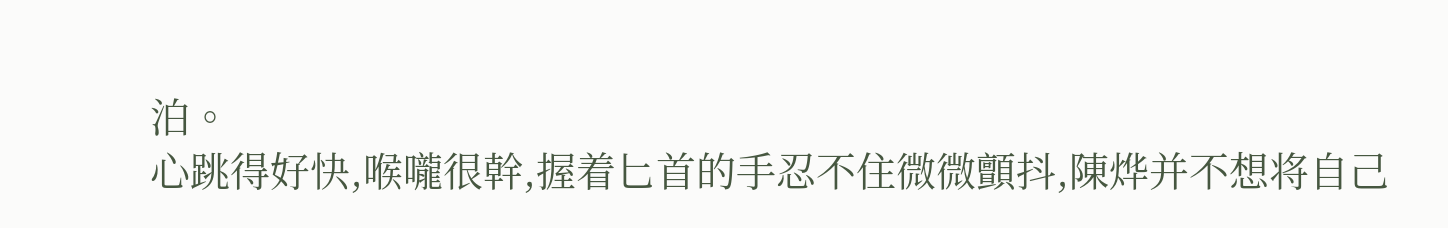泊。
心跳得好快,喉嚨很幹,握着匕首的手忍不住微微顫抖,陳烨并不想将自己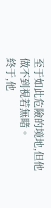至于如此危險的境地,但他做不到視若無睹。
終于,他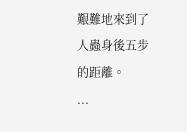艱難地來到了人蟲身後五步的距離。
...